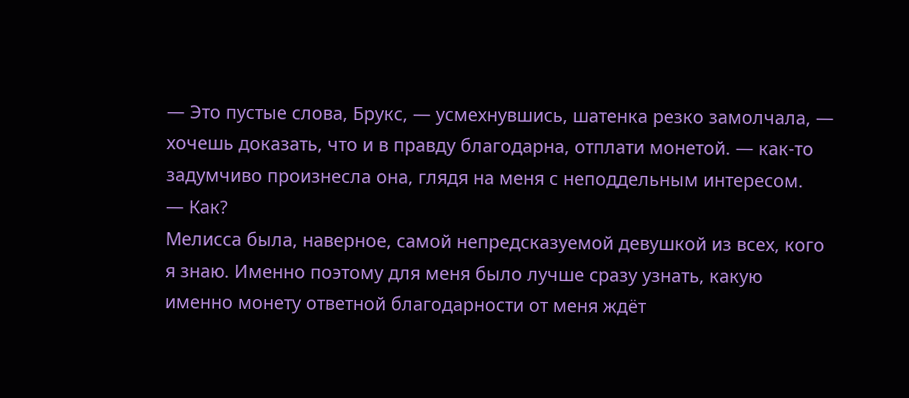— Это пустые слова, Брукс, — усмехнувшись, шатенка резко замолчала, — хочешь доказать, что и в правду благодарна, отплати монетой. — как-то задумчиво произнесла она, глядя на меня с неподдельным интересом.
— Как?
Мелисса была, наверное, самой непредсказуемой девушкой из всех, кого я знаю. Именно поэтому для меня было лучше сразу узнать, какую именно монету ответной благодарности от меня ждёт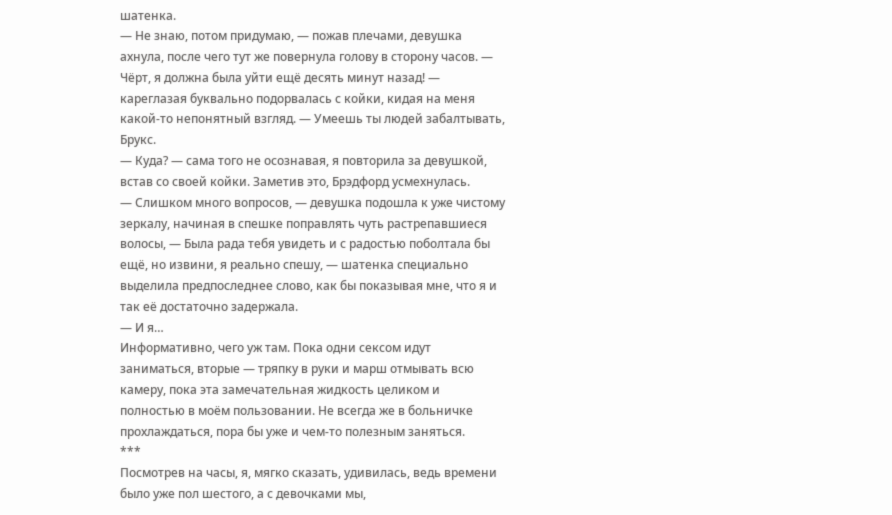шатенка.
— Не знаю, потом придумаю, — пожав плечами, девушка ахнула, после чего тут же повернула голову в сторону часов. — Чёрт, я должна была уйти ещё десять минут назад! — кареглазая буквально подорвалась с койки, кидая на меня какой-то непонятный взгляд. — Умеешь ты людей забалтывать, Брукс.
— Куда? — сама того не осознавая, я повторила за девушкой, встав со своей койки. Заметив это, Брэдфорд усмехнулась.
— Слишком много вопросов, — девушка подошла к уже чистому зеркалу, начиная в спешке поправлять чуть растрепавшиеся волосы, — Была рада тебя увидеть и с радостью поболтала бы ещё, но извини, я реально спешу, — шатенка специально выделила предпоследнее слово, как бы показывая мне, что я и так её достаточно задержала.
— И я…
Информативно, чего уж там. Пока одни сексом идут заниматься, вторые — тряпку в руки и марш отмывать всю камеру, пока эта замечательная жидкость целиком и полностью в моём пользовании. Не всегда же в больничке прохлаждаться, пора бы уже и чем-то полезным заняться.
***
Посмотрев на часы, я, мягко сказать, удивилась, ведь времени было уже пол шестого, а с девочками мы,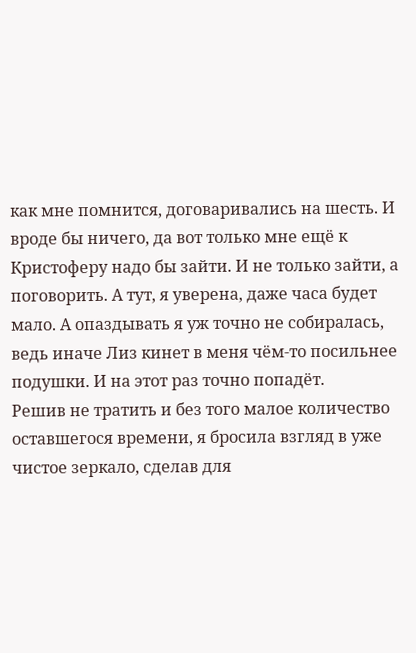как мне помнится, договаривались на шесть. И вроде бы ничего, да вот только мне ещё к Кристоферу надо бы зайти. И не только зайти, а поговорить. А тут, я уверена, даже часа будет мало. А опаздывать я уж точно не собиралась, ведь иначе Лиз кинет в меня чём-то посильнее подушки. И на этот раз точно попадёт.
Решив не тратить и без того малое количество оставшегося времени, я бросила взгляд в уже чистое зеркало, сделав для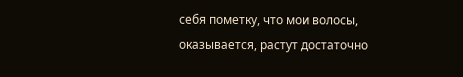себя пометку, что мои волосы, оказывается, растут достаточно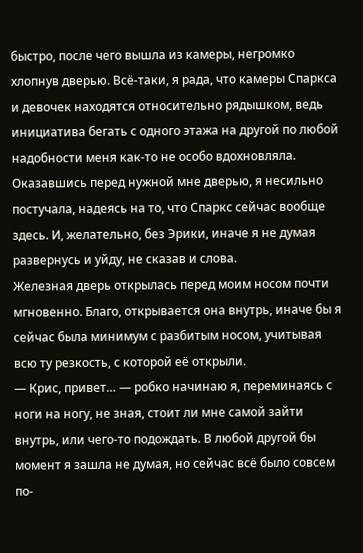быстро, после чего вышла из камеры, негромко хлопнув дверью. Всё-таки, я рада, что камеры Спаркса и девочек находятся относительно рядышком, ведь инициатива бегать с одного этажа на другой по любой надобности меня как-то не особо вдохновляла. Оказавшись перед нужной мне дверью, я несильно постучала, надеясь на то, что Спаркс сейчас вообще здесь. И, желательно, без Эрики, иначе я не думая развернусь и уйду, не сказав и слова.
Железная дверь открылась перед моим носом почти мгновенно. Благо, открывается она внутрь, иначе бы я сейчас была минимум с разбитым носом, учитывая всю ту резкость, с которой её открыли.
— Крис, привет… — робко начинаю я, переминаясь с ноги на ногу, не зная, стоит ли мне самой зайти внутрь, или чего-то подождать. В любой другой бы момент я зашла не думая, но сейчас всё было совсем по-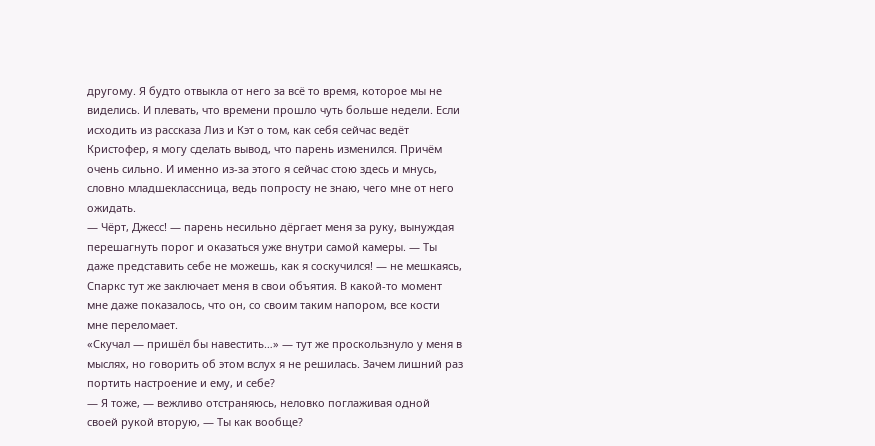другому. Я будто отвыкла от него за всё то время, которое мы не виделись. И плевать, что времени прошло чуть больше недели. Если исходить из рассказа Лиз и Кэт о том, как себя сейчас ведёт Кристофер, я могу сделать вывод, что парень изменился. Причём очень сильно. И именно из-за этого я сейчас стою здесь и мнусь, словно младшеклассница, ведь попросту не знаю, чего мне от него ожидать.
— Чёрт, Джесс! — парень несильно дёргает меня за руку, вынуждая перешагнуть порог и оказаться уже внутри самой камеры. — Ты даже представить себе не можешь, как я соскучился! — не мешкаясь, Спаркс тут же заключает меня в свои объятия. В какой-то момент мне даже показалось, что он, со своим таким напором, все кости мне переломает.
«Скучал — пришёл бы навестить…» — тут же проскользнуло у меня в мыслях, но говорить об этом вслух я не решилась. Зачем лишний раз портить настроение и ему, и себе?
— Я тоже, — вежливо отстраняюсь, неловко поглаживая одной своей рукой вторую, — Ты как вообще?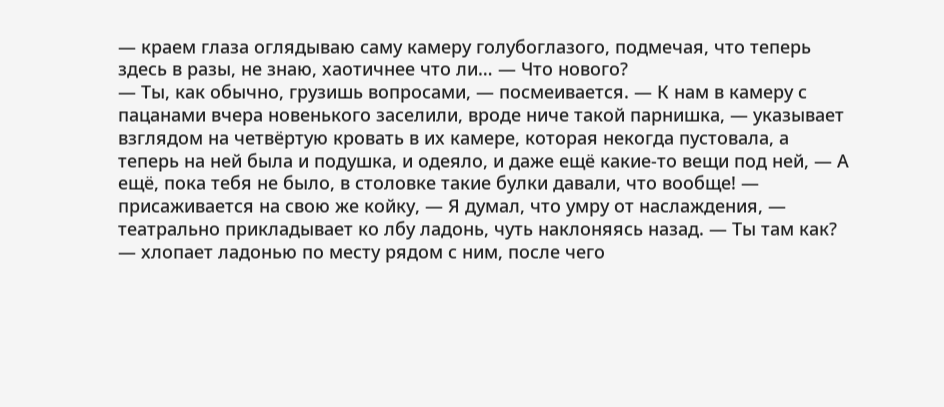— краем глаза оглядываю саму камеру голубоглазого, подмечая, что теперь здесь в разы, не знаю, хаотичнее что ли… — Что нового?
— Ты, как обычно, грузишь вопросами, — посмеивается. — К нам в камеру с пацанами вчера новенького заселили, вроде ниче такой парнишка, — указывает взглядом на четвёртую кровать в их камере, которая некогда пустовала, а теперь на ней была и подушка, и одеяло, и даже ещё какие-то вещи под ней, — А ещё, пока тебя не было, в столовке такие булки давали, что вообще! — присаживается на свою же койку, — Я думал, что умру от наслаждения, — театрально прикладывает ко лбу ладонь, чуть наклоняясь назад. — Ты там как? — хлопает ладонью по месту рядом с ним, после чего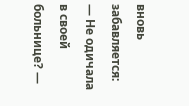вновь забавляется: — Не одичала в своей больнице? —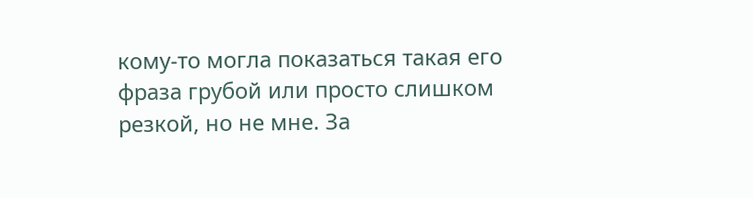кому-то могла показаться такая его фраза грубой или просто слишком резкой, но не мне. За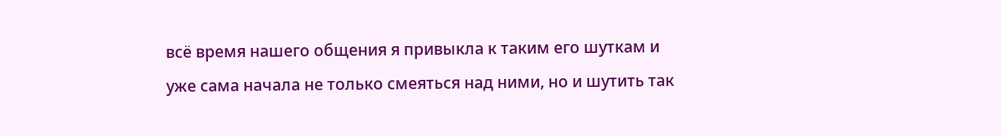всё время нашего общения я привыкла к таким его шуткам и уже сама начала не только смеяться над ними, но и шутить так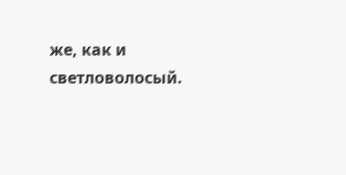же, как и светловолосый.